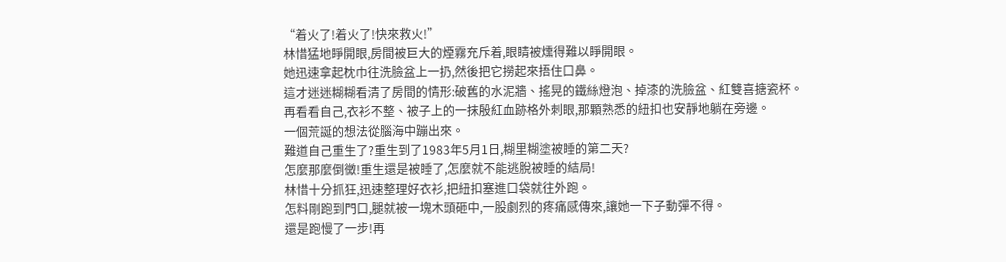“着火了!着火了!快來救火!”
林惜猛地睜開眼,房間被巨大的煙霧充斥着,眼睛被燻得難以睜開眼。
她迅速拿起枕巾往洗臉盆上一扔,然後把它撈起來捂住口鼻。
這才迷迷糊糊看清了房間的情形:破舊的水泥牆、搖晃的鐵絲燈泡、掉漆的洗臉盆、紅雙喜搪瓷杯。
再看看自己,衣衫不整、被子上的一抹殷紅血跡格外刺眼,那顆熟悉的紐扣也安靜地躺在旁邊。
一個荒誕的想法從腦海中蹦出來。
難道自己重生了?重生到了1983年5月1日,糊里糊塗被睡的第二天?
怎麼那麼倒黴!重生還是被睡了,怎麼就不能逃脫被睡的結局!
林惜十分抓狂,迅速整理好衣衫,把紐扣塞進口袋就往外跑。
怎料剛跑到門口,腿就被一塊木頭砸中,一股劇烈的疼痛感傳來,讓她一下子動彈不得。
還是跑慢了一步!再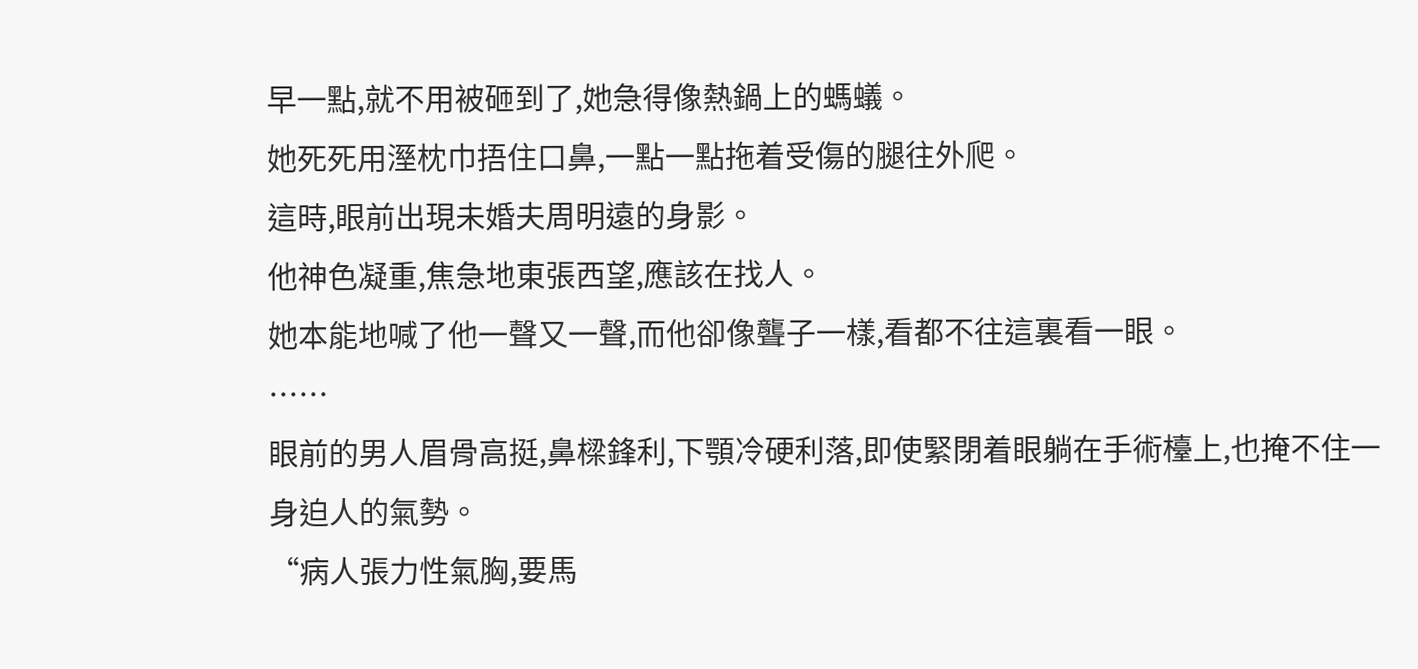早一點,就不用被砸到了,她急得像熱鍋上的螞蟻。
她死死用溼枕巾捂住口鼻,一點一點拖着受傷的腿往外爬。
這時,眼前出現未婚夫周明遠的身影。
他神色凝重,焦急地東張西望,應該在找人。
她本能地喊了他一聲又一聲,而他卻像聾子一樣,看都不往這裏看一眼。
……
眼前的男人眉骨高挺,鼻樑鋒利,下顎冷硬利落,即使緊閉着眼躺在手術檯上,也掩不住一身迫人的氣勢。
“病人張力性氣胸,要馬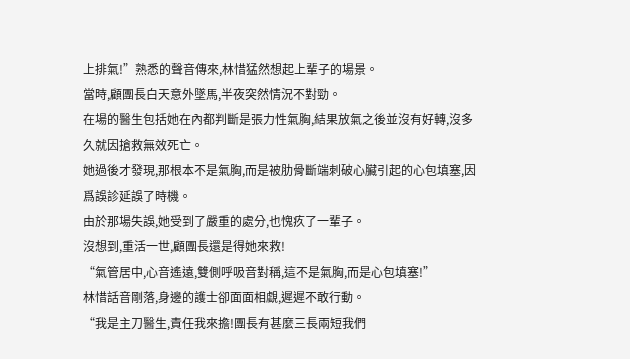上排氣!”熟悉的聲音傳來,林惜猛然想起上輩子的場景。
當時,顧團長白天意外墜馬,半夜突然情況不對勁。
在場的醫生包括她在內都判斷是張力性氣胸,結果放氣之後並沒有好轉,沒多久就因搶救無效死亡。
她過後才發現,那根本不是氣胸,而是被肋骨斷端刺破心臟引起的心包填塞,因爲誤診延誤了時機。
由於那場失誤,她受到了嚴重的處分,也愧疚了一輩子。
沒想到,重活一世,顧團長還是得她來救!
“氣管居中,心音遙遠,雙側呼吸音對稱,這不是氣胸,而是心包填塞!”
林惜話音剛落,身邊的護士卻面面相覷,遲遲不敢行動。
“我是主刀醫生,責任我來擔!團長有甚麼三長兩短我們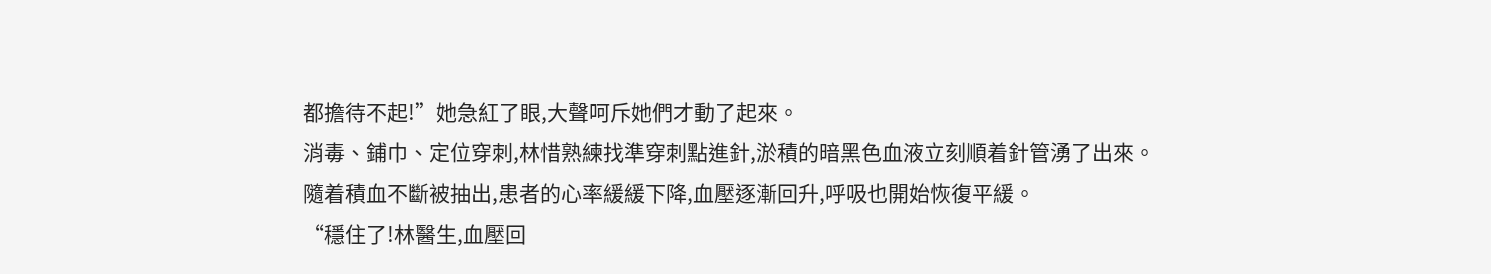都擔待不起!”她急紅了眼,大聲呵斥她們才動了起來。
消毒、鋪巾、定位穿刺,林惜熟練找準穿刺點進針,淤積的暗黑色血液立刻順着針管湧了出來。
隨着積血不斷被抽出,患者的心率緩緩下降,血壓逐漸回升,呼吸也開始恢復平緩。
“穩住了!林醫生,血壓回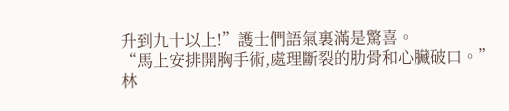升到九十以上!”護士們語氣裏滿是驚喜。
“馬上安排開胸手術,處理斷裂的肋骨和心臟破口。”林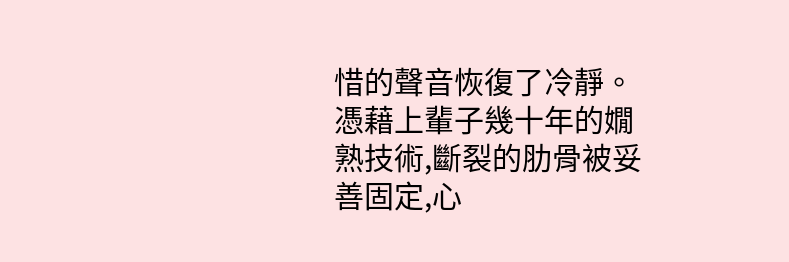惜的聲音恢復了冷靜。
憑藉上輩子幾十年的嫺熟技術,斷裂的肋骨被妥善固定,心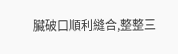臟破口順利縫合,整整三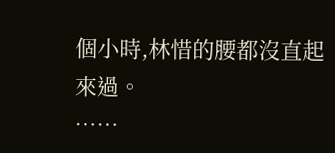個小時,林惜的腰都沒直起來過。
……